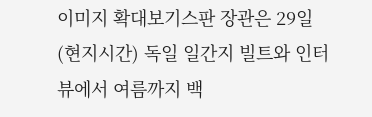이미지 확대보기스판 장관은 29일(현지시간) 독일 일간지 빌트와 인터뷰에서 여름까지 백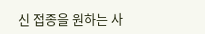신 접종을 원하는 사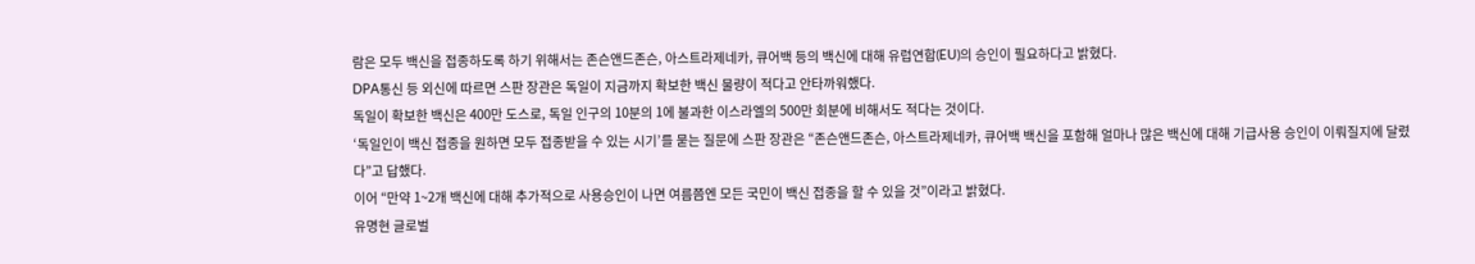람은 모두 백신을 접종하도록 하기 위해서는 존슨앤드존슨, 아스트라제네카, 큐어백 등의 백신에 대해 유럽연합(EU)의 승인이 필요하다고 밝혔다.
DPA통신 등 외신에 따르면 스판 장관은 독일이 지금까지 확보한 백신 물량이 적다고 안타까워했다.
독일이 확보한 백신은 400만 도스로, 독일 인구의 10분의 1에 불과한 이스라엘의 500만 회분에 비해서도 적다는 것이다.
‘독일인이 백신 접종을 원하면 모두 접종받을 수 있는 시기’를 묻는 질문에 스판 장관은 “존슨앤드존슨, 아스트라제네카, 큐어백 백신을 포함해 얼마나 많은 백신에 대해 기급사용 승인이 이뤄질지에 달렸다”고 답했다.
이어 “만약 1~2개 백신에 대해 추가적으로 사용승인이 나면 여름쯤엔 모든 국민이 백신 접종을 할 수 있을 것”이라고 밝혔다.
유명현 글로벌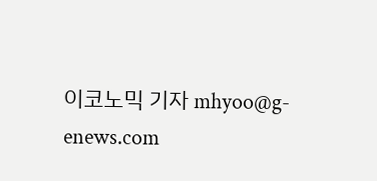이코노믹 기자 mhyoo@g-enews.com